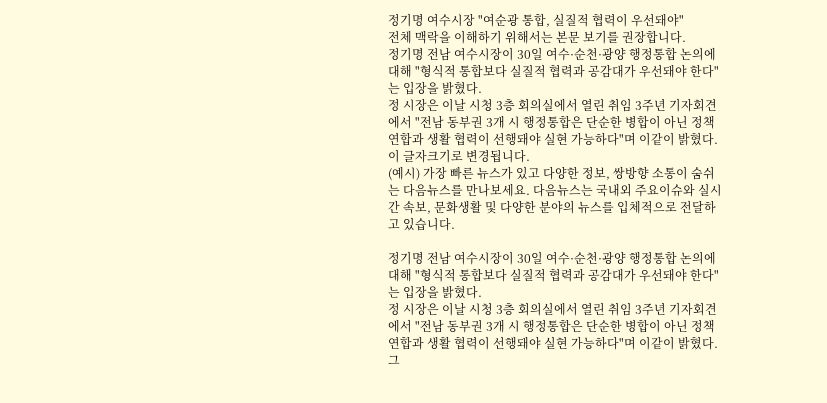정기명 여수시장 "여순광 통합, 실질적 협력이 우선돼야"
전체 맥락을 이해하기 위해서는 본문 보기를 권장합니다.
정기명 전남 여수시장이 30일 여수·순천·광양 행정통합 논의에 대해 "형식적 통합보다 실질적 협력과 공감대가 우선돼야 한다"는 입장을 밝혔다.
정 시장은 이날 시청 3층 회의실에서 열린 취임 3주년 기자회견에서 "전남 동부권 3개 시 행정통합은 단순한 병합이 아닌 정책 연합과 생활 협력이 선행돼야 실현 가능하다"며 이같이 밝혔다.
이 글자크기로 변경됩니다.
(예시) 가장 빠른 뉴스가 있고 다양한 정보, 쌍방향 소통이 숨쉬는 다음뉴스를 만나보세요. 다음뉴스는 국내외 주요이슈와 실시간 속보, 문화생활 및 다양한 분야의 뉴스를 입체적으로 전달하고 있습니다.

정기명 전남 여수시장이 30일 여수·순천·광양 행정통합 논의에 대해 "형식적 통합보다 실질적 협력과 공감대가 우선돼야 한다"는 입장을 밝혔다.
정 시장은 이날 시청 3층 회의실에서 열린 취임 3주년 기자회견에서 "전남 동부권 3개 시 행정통합은 단순한 병합이 아닌 정책 연합과 생활 협력이 선행돼야 실현 가능하다"며 이같이 밝혔다.
그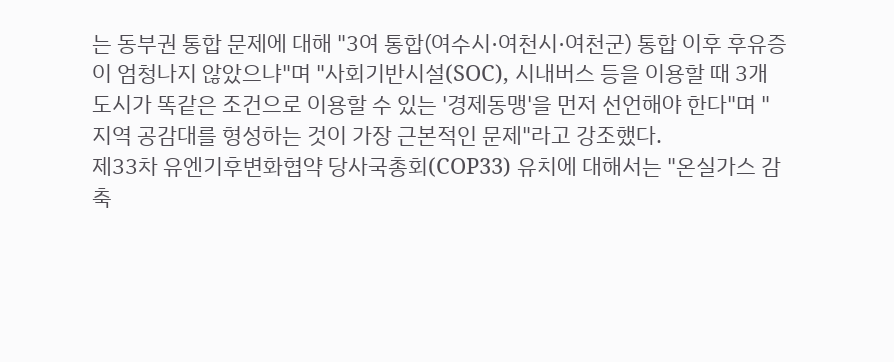는 동부권 통합 문제에 대해 "3여 통합(여수시·여천시·여천군) 통합 이후 후유증이 엄청나지 않았으냐"며 "사회기반시설(SOC), 시내버스 등을 이용할 때 3개 도시가 똑같은 조건으로 이용할 수 있는 '경제동맹'을 먼저 선언해야 한다"며 "지역 공감대를 형성하는 것이 가장 근본적인 문제"라고 강조했다.
제33차 유엔기후변화협약 당사국총회(COP33) 유치에 대해서는 "온실가스 감축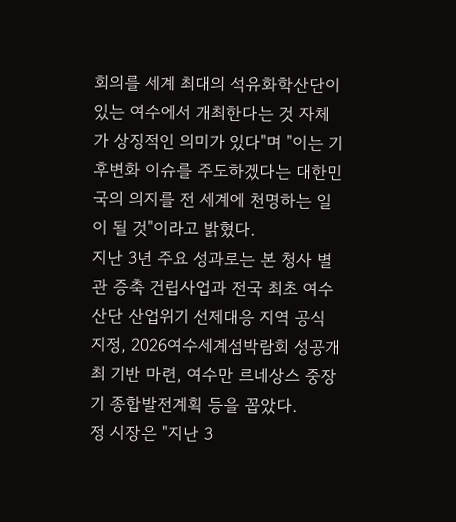회의를 세계 최대의 석유화학산단이 있는 여수에서 개최한다는 것 자체가 상징적인 의미가 있다"며 "이는 기후변화 이슈를 주도하겠다는 대한민국의 의지를 전 세계에 천명하는 일이 될 것"이라고 밝혔다.
지난 3년 주요 성과로는 본 청사 별관 증축 건립사업과 전국 최초 여수산단 산업위기 선제대응 지역 공식 지정, 2026여수세계섬박람회 성공개최 기반 마련, 여수만 르네상스 중장기 종합발전계획 등을 꼽았다.
정 시장은 "지난 3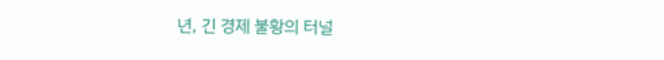년, 긴 경제 불황의 터널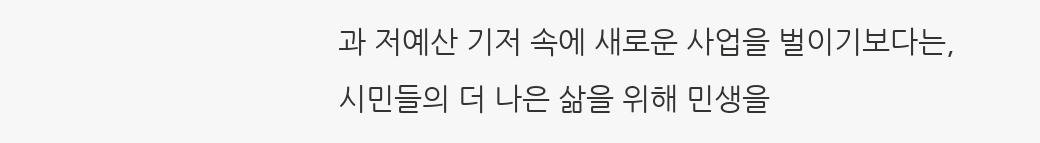과 저예산 기저 속에 새로운 사업을 벌이기보다는, 시민들의 더 나은 삶을 위해 민생을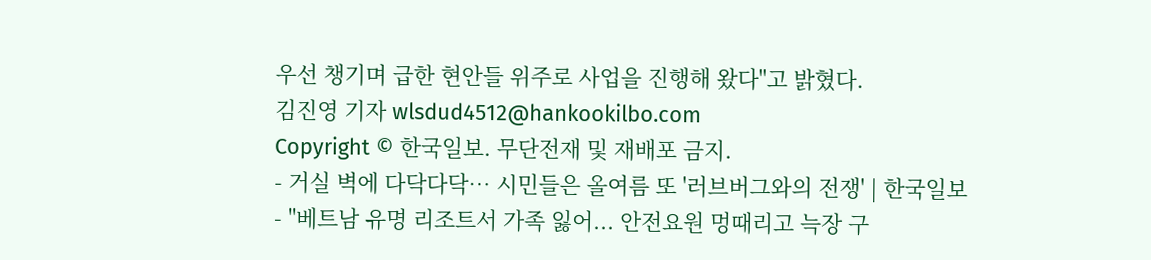우선 챙기며 급한 현안들 위주로 사업을 진행해 왔다"고 밝혔다.
김진영 기자 wlsdud4512@hankookilbo.com
Copyright © 한국일보. 무단전재 및 재배포 금지.
- 거실 벽에 다닥다닥… 시민들은 올여름 또 '러브버그와의 전쟁' | 한국일보
- "베트남 유명 리조트서 가족 잃어... 안전요원 멍때리고 늑장 구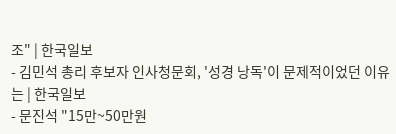조" | 한국일보
- 김민석 총리 후보자 인사청문회, '성경 낭독'이 문제적이었던 이유는 | 한국일보
- 문진석 "15만~50만원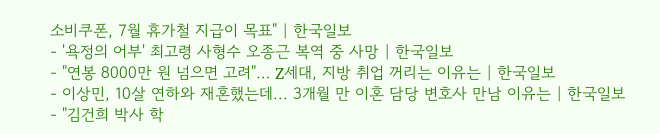소비쿠폰, 7월 휴가철 지급이 목표" | 한국일보
- '욕정의 어부' 최고령 사형수 오종근 복역 중 사망 | 한국일보
- "연봉 8000만 원 넘으면 고려"… Z세대, 지방 취업 꺼리는 이유는 | 한국일보
- 이상민, 10살 연하와 재혼했는데... 3개월 만 이혼 담당 변호사 만남 이유는 | 한국일보
- "김건희 박사 학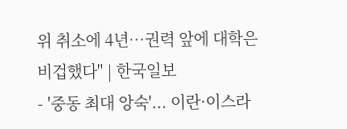위 취소에 4년…권력 앞에 대학은 비겁했다" | 한국일보
- '중동 최대 앙숙'... 이란·이스라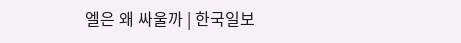엘은 왜 싸울까 | 한국일보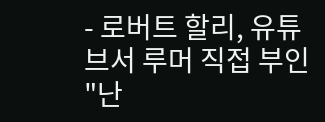- 로버트 할리, 유튜브서 루머 직접 부인 "난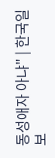동성애자 아냐" | 한국일보